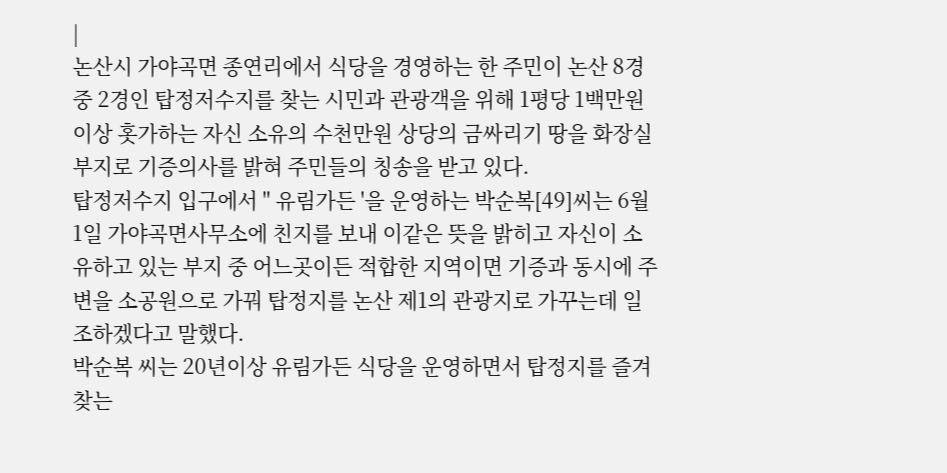|
논산시 가야곡면 종연리에서 식당을 경영하는 한 주민이 논산 8경중 2경인 탑정저수지를 찾는 시민과 관광객을 위해 1평당 1백만원이상 홋가하는 자신 소유의 수천만원 상당의 금싸리기 땅을 화장실 부지로 기증의사를 밝혀 주민들의 칭송을 받고 있다.
탑정저수지 입구에서 " 유림가든 '을 운영하는 박순복[49]씨는 6월 1일 가야곡면사무소에 친지를 보내 이같은 뜻을 밝히고 자신이 소유하고 있는 부지 중 어느곳이든 적합한 지역이면 기증과 동시에 주변을 소공원으로 가꿔 탑정지를 논산 제1의 관광지로 가꾸는데 일조하겠다고 말했다.
박순복 씨는 20년이상 유림가든 식당을 운영하면서 탑정지를 즐겨찾는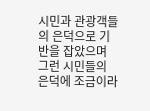시민과 관광객들의 은덕으로 기반을 잡았으며 그런 시민들의 은덕에 조금이라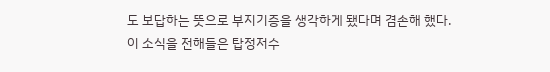도 보답하는 뜻으로 부지기증을 생각하게 됐다며 겸손해 했다.
이 소식을 전해들은 탑정저수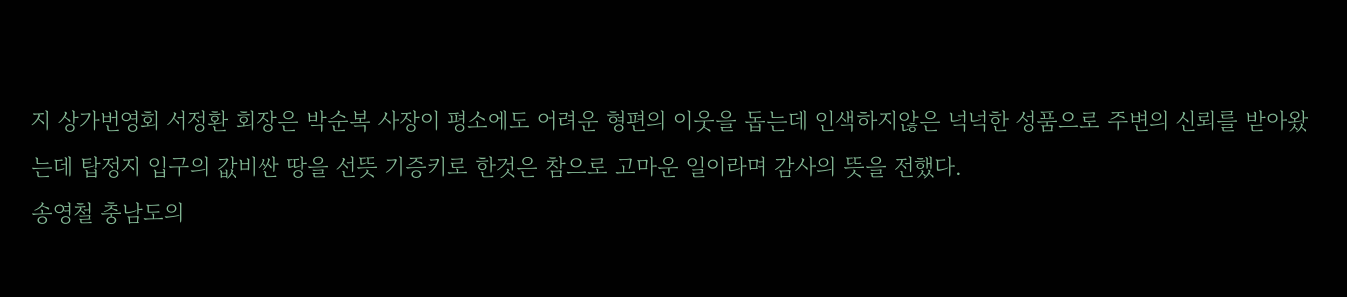지 상가번영회 서정환 회장은 박순복 사장이 평소에도 어려운 형편의 이웃을 돕는데 인색하지않은 넉넉한 성품으로 주변의 신뢰를 받아왔는데 탑정지 입구의 값비싼 땅을 선뜻 기증키로 한것은 참으로 고마운 일이라며 감사의 뜻을 전했다.
송영철 충남도의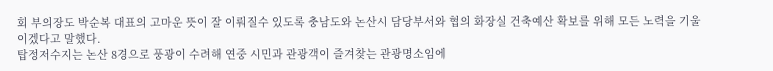회 부의장도 박순복 대표의 고마운 뜻이 잘 이뤄질수 있도록 충남도와 논산시 담당부서와 협의 화장실 건축예산 확보를 위해 모든 노력을 기울이겠다고 말했다.
탑정저수지는 논산 8경으로 풍광이 수려해 연중 시민과 관광객이 즐겨찾는 관광명소임에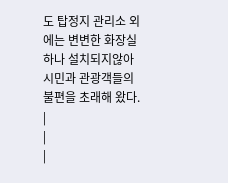도 탑정지 관리소 외에는 변변한 화장실하나 설치되지않아 시민과 관광객들의 불편을 초래해 왔다.
|
|
|